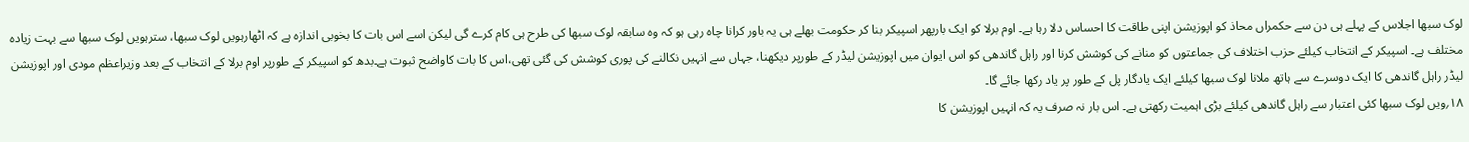لوک سبھا اجلاس کے پہلے ہی دن سے حکمراں محاذ کو اپوزیشن اپنی طاقت کا احساس دلا رہا ہے۔ اوم برلا کو ایک بارپھر اسپیکر بنا کر حکومت بھلے ہی یہ باور کرانا چاہ رہی ہو کہ وہ سابقہ لوک سبھا کی طرح ہی کام کرے گی لیکن اسے اس بات کا بخوبی اندازہ ہے کہ اٹھارہویں لوک سبھا، سترہویں لوک سبھا سے بہت زیادہ مختلف ہے۔ اسپیکر کے انتخاب کیلئے حزب اختلاف کی جماعتوں کو منانے کی کوشش کرنا اور راہل گاندھی کو اس ایوان میں اپوزیشن لیڈر کے طورپر دیکھنا، جہاں سے انہیں نکالنے کی پوری کوشش کی گئی تھی،اس کا بات کاواضح ثبوت ہے۔بدھ کو اسپیکر کے طورپر اوم برلا کے انتخاب کے بعد وزیراعظم مودی اور اپوزیشن لیڈر راہل گاندھی کا ایک دوسرے سے ہاتھ ملانا لوک سبھا کیلئے ایک یادگار پل کے طور پر یاد رکھا جائے گا۔
۱۸؍ویں لوک سبھا کئی اعتبار سے راہل گاندھی کیلئے بڑی اہمیت رکھتی ہے۔ اس بار نہ صرف یہ کہ انہیں اپوزیشن کا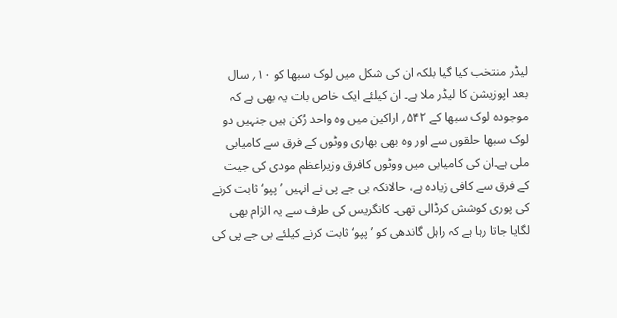لیڈر منتخب کیا گیا بلکہ ان کی شکل میں لوک سبھا کو ۱۰؍ سال بعد اپوزیشن کا لیڈر ملا ہے۔ ان کیلئے ایک خاص بات یہ بھی ہے کہ موجودہ لوک سبھا کے ۵۴۲؍ اراکین میں وہ واحد رُکن ہیں جنہیں دو لوک سبھا حلقوں سے اور وہ بھی بھاری ووٹوں کے فرق سے کامیابی ملی ہے۔ان کی کامیابی میں ووٹوں کافرق وزیراعظم مودی کی جیت کے فرق سے کافی زیادہ ہے، حالانکہ بی جے پی نے انہیں ’پپو‘ ثابت کرنے کی پوری کوشش کرڈالی تھی۔ کانگریس کی طرف سے یہ الزام بھی لگایا جاتا رہا ہے کہ راہل گاندھی کو ’پپو‘ ثابت کرنے کیلئے بی جے پی کی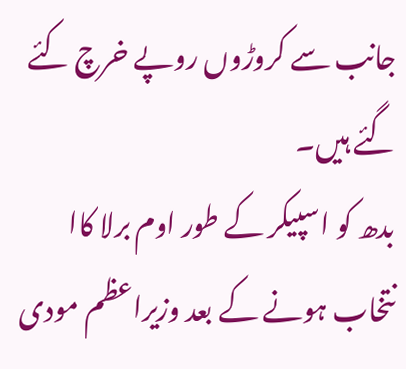جانب سے کروڑوں روپے خرچ کئے گئے ہیں۔
بدھ کو اسپیکر کے طور اوم برلا کاا نتخاب ہونے کے بعد وزیراعظم مودی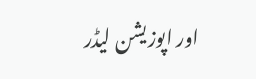اور اپوزیشن لیڈر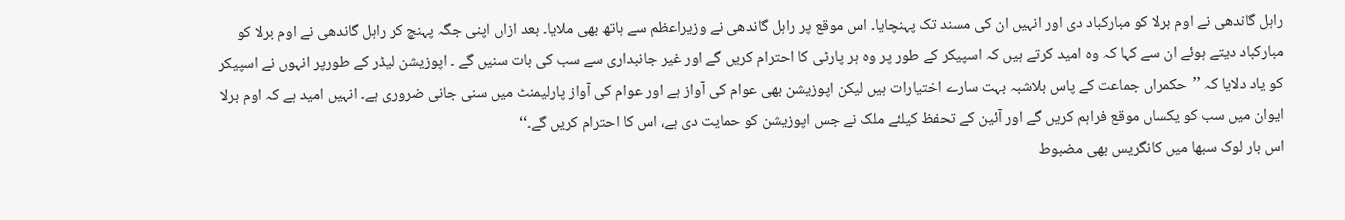راہل گاندھی نے اوم برلا کو مبارکباد دی اور انہیں ان کی مسند تک پہنچایا۔ اس موقع پر راہل گاندھی نے وزیراعظم سے ہاتھ بھی ملایا۔ بعد ازاں اپنی جگہ پہنچ کر راہل گاندھی نے اوم برلا کو مبارکباد دیتے ہوئے ان سے کہا کہ وہ امید کرتے ہیں کہ اسپیکر کے طور پر وہ ہر پارٹی کا احترام کریں گے اور غیر جانبداری سے سب کی بات سنیں گے ۔ اپوزیشن لیڈر کے طورپر انہوں نے اسپیکر کو یاد دلایا کہ ’’حکمراں جماعت کے پاس بلاشبہ بہت سارے اختیارات ہیں لیکن اپوزیشن بھی عوام کی آواز ہے اور عوام کی آواز پارلیمنٹ میں سنی جانی ضروری ہے۔ انہیں امید ہے کہ اوم برلا ایوان میں سب کو یکساں موقع فراہم کریں گے اور آئین کے تحفظ کیلئے ملک نے جس اپوزیشن کو حمایت دی ہے، اس کا احترام کریں گے۔‘‘
اس بار لوک سبھا میں کانگریس بھی مضبوط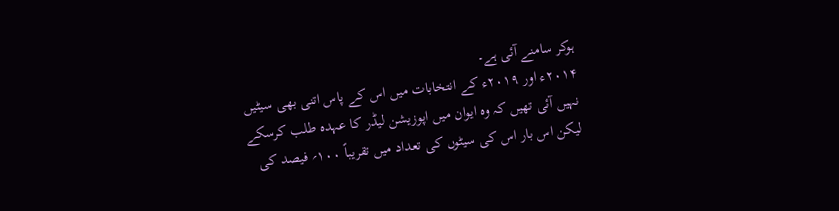ہوکر سامنے آئی ہے۔
۲۰۱۴ء اور ۲۰۱۹ء کے انتخابات میں اس کے پاس اتنی بھی سیٹیں نہیں آئی تھیں کہ وہ ایوان میں اپوزیشن لیڈر کا عہدہ طلب کرسکے لیکن اس بار اس کی سیٹوں کی تعداد میں تقریباً ۱۰۰؍ فیصد کی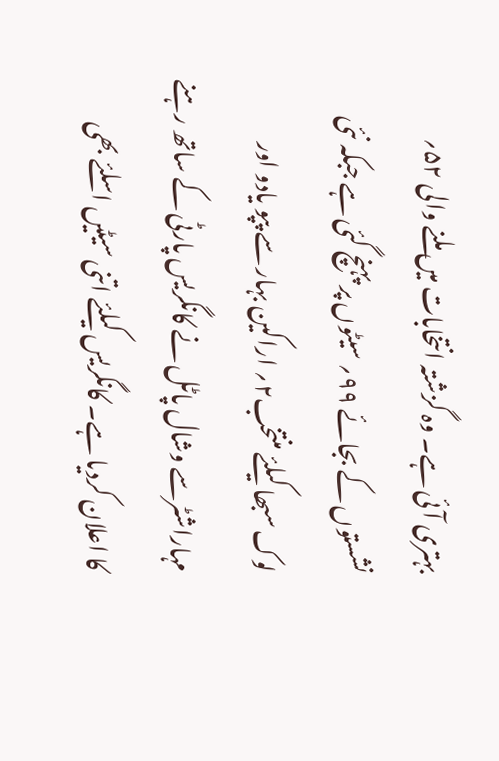بہتری آئی ہے۔ وہ گزشتہ انتخابات میں ملنے والی ۵۲؍ نشستوں کے بجائے ۹۹؍ سیٹوں پر پہنچ گئی ہے جبکہ نئی لوک سبھا کیلئے منتخب۲؍ اراکین بہار سے پپو یادو اور مہاراشٹرسے وشال پاٹل نے کانگریس پارٹی کے ساتھ رہنے کا اعلان کردیا ہے۔ کانگریس کیلئے اتنی سیٹیں اسلئے بھی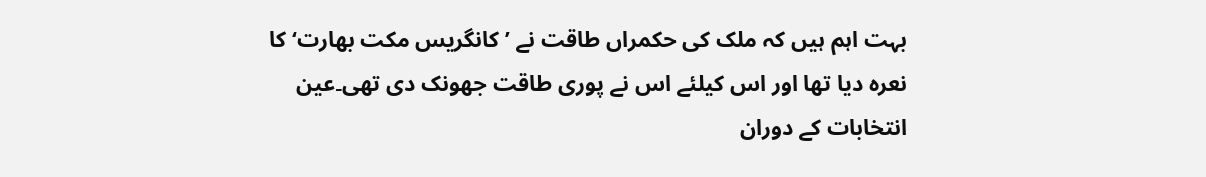بہت اہم ہیں کہ ملک کی حکمراں طاقت نے ’کانگریس مکت بھارت‘ کا نعرہ دیا تھا اور اس کیلئے اس نے پوری طاقت جھونک دی تھی۔عین انتخابات کے دوران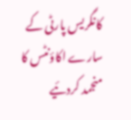کانگریس پارٹی کے سارے اکاؤنٹس کا منجمد کردئیے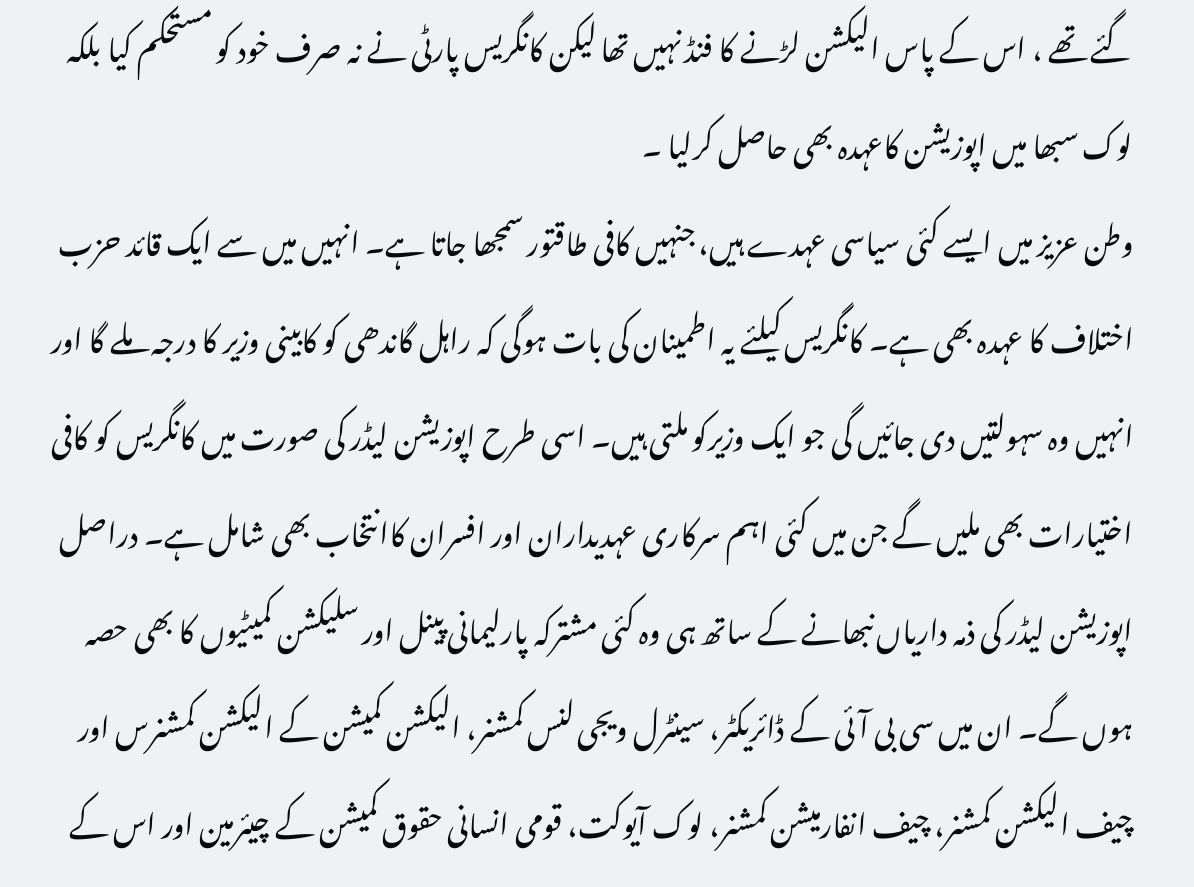گئے تھے ، اس کے پاس الیکشن لڑنے کا فنڈ نہیں تھا لیکن کانگریس پارٹی نے نہ صرف خود کو مستحکم کیا بلکہ لوک سبھا میں اپوزیشن کاعہدہ بھی حاصل کرلیا ۔
وطن عزیز میں ایسے کئی سیاسی عہدے ہیں، جنہیں کافی طاقتور سمجھا جاتا ہے۔ انہیں میں سے ایک قائد حزب اختلاف کا عہدہ بھی ہے۔ کانگریس کیلئے یہ اطمینان کی بات ہوگی کہ راہل گاندھی کو کابینی وزیر کا درجہ ملے گا اور انہیں وہ سہولتیں دی جائیں گی جو ایک وزیرکو ملتی ہیں۔ اسی طرح اپوزیشن لیڈر کی صورت میں کانگریس کو کافی اختیارات بھی ملیں گے جن میں کئی اہم سرکاری عہدیداران اور افسران کاانتخاب بھی شامل ہے۔ دراصل اپوزیشن لیڈر کی ذمہ داریاں نبھانے کے ساتھ ہی وہ کئی مشترکہ پارلیمانی پینل اور سلیکشن کمیٹیوں کا بھی حصہ ہوں گے۔ ان میں سی بی آئی کے ڈائریکٹر، سینٹرل ویجی لنس کمشنر، الیکشن کمیشن کے الیکشن کمشنرس اور چیف الیکشن کمشنر، چیف انفارمیشن کمشنر، لوک آیوکت، قومی انسانی حقوق کمیشن کے چیئرمین اور اس کے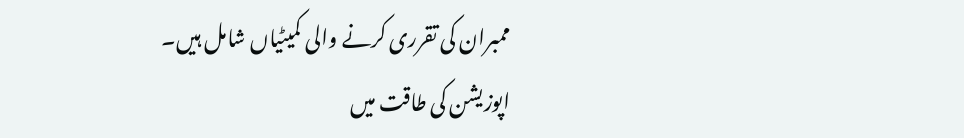ممبران کی تقرری کرنے والی کمیٹیاں شامل ہیں۔
اپوزیشن کی طاقت میں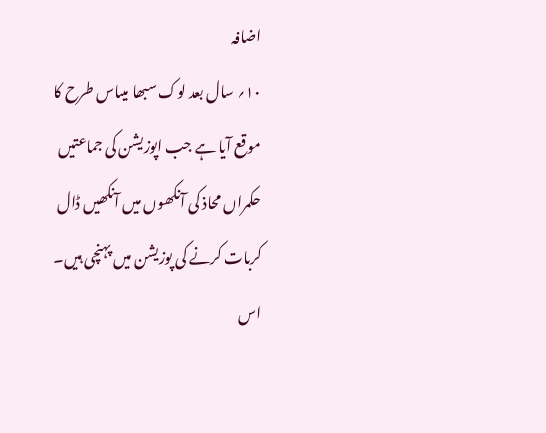اضافہ
۱۰؍ سال بعد لوک سبھا میںاس طرح کا موقع آیا ہے جب اپوزیشن کی جماعتیں حکمراں محاذ کی آنکھوں میں آنکھیں ڈال کربات کرنے کی پوزیشن میں پہنچی ہیں۔ اس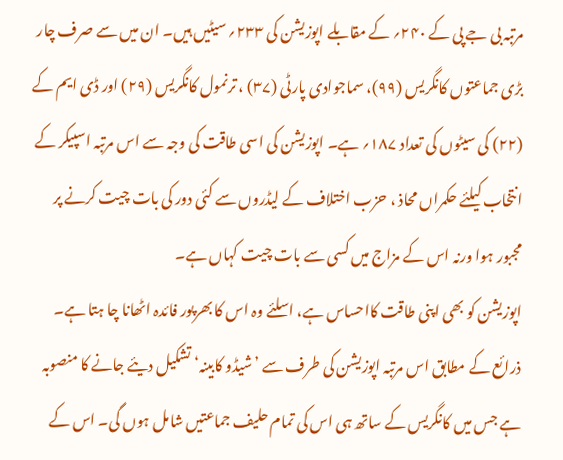مرتبہ بی جے پی کے ۲۴۰؍ کے مقابلے اپوزیشن کی ۲۳۳؍ سیٹیں ہیں۔ ان میں سے صرف چار بڑی جماعتوں کانگریس (۹۹)، سماجوادی پارٹی (۳۷) ، ترنمول کانگریس (۲۹) اور ڈی ایم کے (۲۲) کی سیٹوں کی تعداد ۱۸۷؍ ہے۔ اپوزیشن کی اسی طاقت کی وجہ سے اس مرتبہ اسپیکر کے انتخاب کیلئے حکمراں محاذ ، حزب اختلاف کے لیڈروں سے کئی دور کی بات چیت کرنے پر مجبور ہوا ورنہ اس کے مزاج میں کسی سے بات چیت کہاں ہے۔
اپوزیشن کو بھی اپنی طاقت کااحساس ہے، اسلئے وہ اس کا بھرپور فائدہ اٹھانا چا ہتا ہے۔ ذرائع کے مطابق اس مرتبہ اپوزیشن کی طرف سے ’شیڈو کابینہ‘ تشکیل دیئے جانے کا منصوبہ ہے جس میں کانگریس کے ساتھ ہی اس کی تمام حلیف جماعتیں شامل ہوں گی۔ اس کے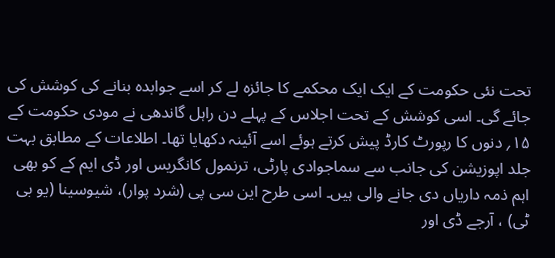تحت نئی حکومت کے ایک ایک محکمے کا جائزہ لے کر اسے جوابدہ بنانے کی کوشش کی جائے گی۔ اسی کوشش کے تحت اجلاس کے پہلے دن راہل گاندھی نے مودی حکومت کے ۱۵؍ دنوں کا رپورٹ کارڈ پیش کرتے ہوئے اسے آئینہ دکھایا تھا۔ اطلاعات کے مطابق بہت جلد اپوزیشن کی جانب سے سماجوادی پارٹی، ترنمول کانگریس اور ڈی ایم کے کو بھی اہم ذمہ داریاں دی جانے والی ہیں۔ اسی طرح این سی پی (شرد پوار)، شیوسینا (یو بی ٹی) ، آرجے ڈی اور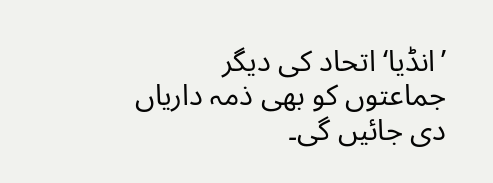’انڈیا‘ اتحاد کی دیگر جماعتوں کو بھی ذمہ داریاں دی جائیں گی۔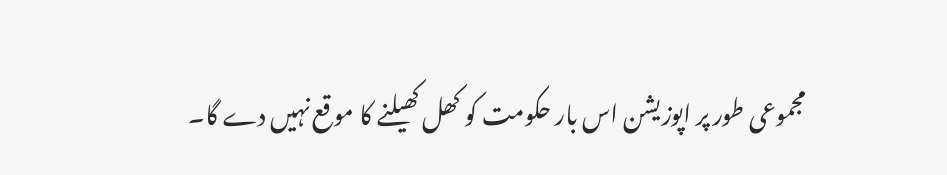مجموعی طور پر اپوزیشن اس بار حکومت کو کھل کھیلنے کا موقع نہیں دے گا۔